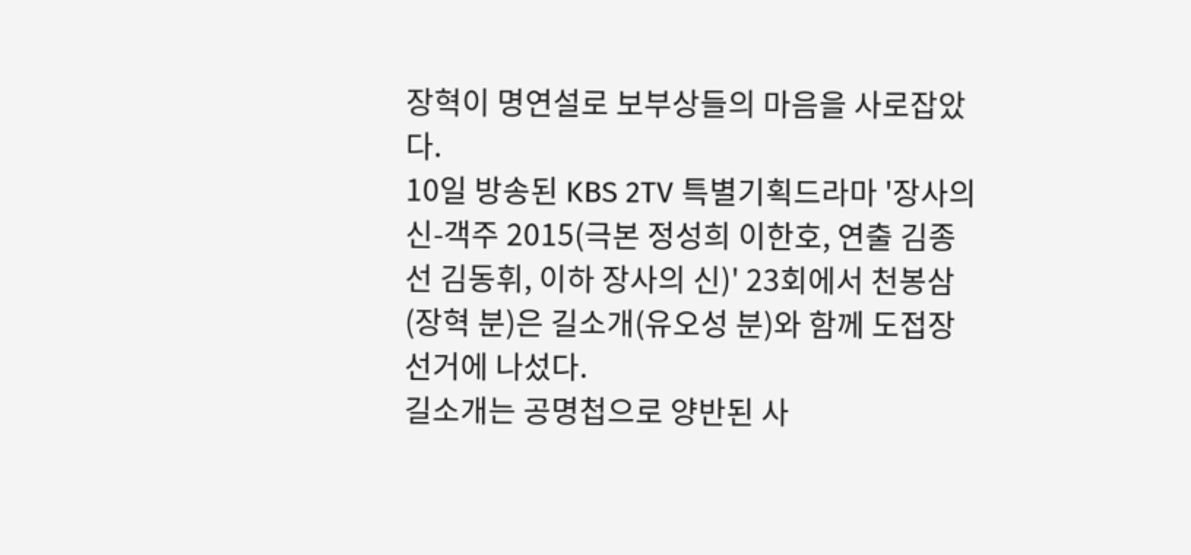장혁이 명연설로 보부상들의 마음을 사로잡았다.
10일 방송된 KBS 2TV 특별기획드라마 '장사의 신-객주 2015(극본 정성희 이한호, 연출 김종선 김동휘, 이하 장사의 신)' 23회에서 천봉삼(장혁 분)은 길소개(유오성 분)와 함께 도접장 선거에 나섰다.
길소개는 공명첩으로 양반된 사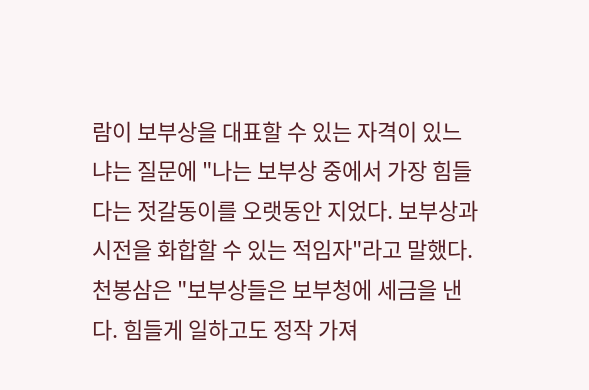람이 보부상을 대표할 수 있는 자격이 있느냐는 질문에 "나는 보부상 중에서 가장 힘들다는 젓갈동이를 오랫동안 지었다. 보부상과 시전을 화합할 수 있는 적임자"라고 말했다.
천봉삼은 "보부상들은 보부청에 세금을 낸다. 힘들게 일하고도 정작 가져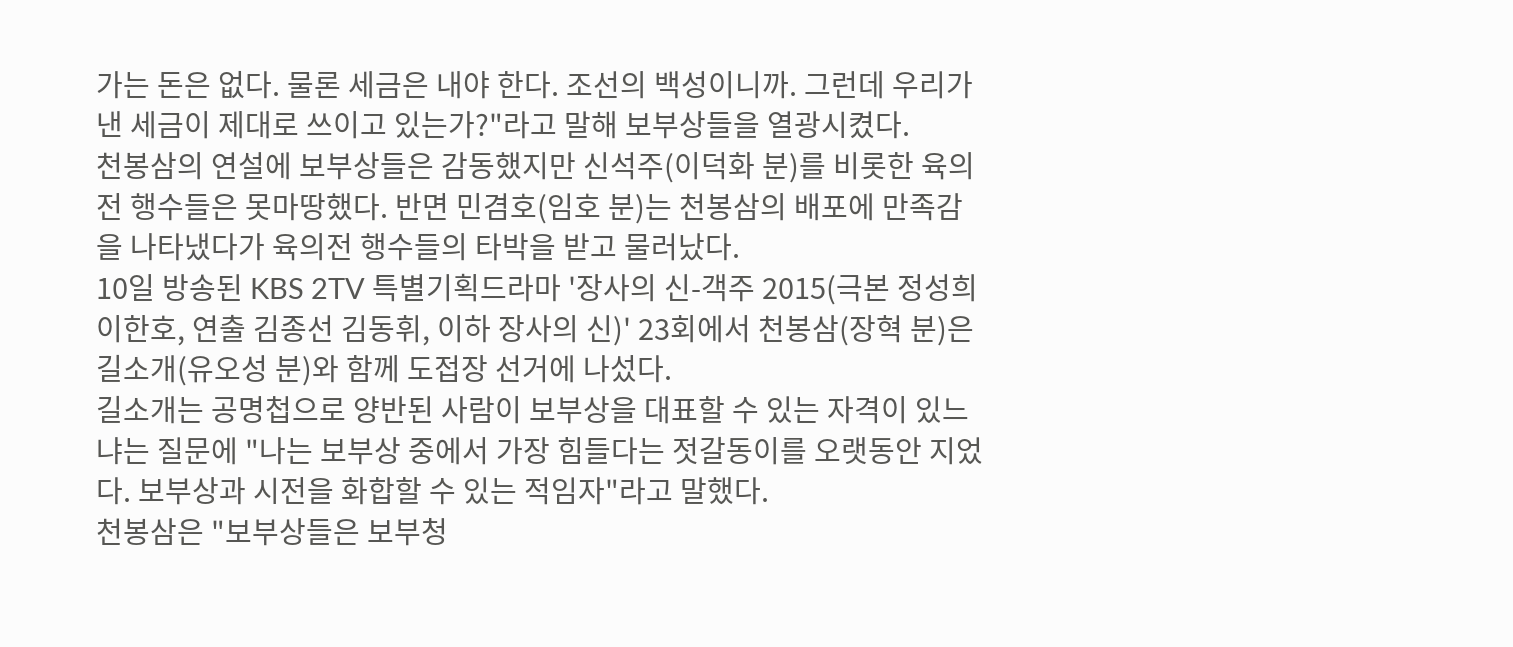가는 돈은 없다. 물론 세금은 내야 한다. 조선의 백성이니까. 그런데 우리가 낸 세금이 제대로 쓰이고 있는가?"라고 말해 보부상들을 열광시켰다.
천봉삼의 연설에 보부상들은 감동했지만 신석주(이덕화 분)를 비롯한 육의전 행수들은 못마땅했다. 반면 민겸호(임호 분)는 천봉삼의 배포에 만족감을 나타냈다가 육의전 행수들의 타박을 받고 물러났다.
10일 방송된 KBS 2TV 특별기획드라마 '장사의 신-객주 2015(극본 정성희 이한호, 연출 김종선 김동휘, 이하 장사의 신)' 23회에서 천봉삼(장혁 분)은 길소개(유오성 분)와 함께 도접장 선거에 나섰다.
길소개는 공명첩으로 양반된 사람이 보부상을 대표할 수 있는 자격이 있느냐는 질문에 "나는 보부상 중에서 가장 힘들다는 젓갈동이를 오랫동안 지었다. 보부상과 시전을 화합할 수 있는 적임자"라고 말했다.
천봉삼은 "보부상들은 보부청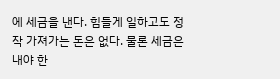에 세금을 낸다. 힘들게 일하고도 정작 가져가는 돈은 없다. 물론 세금은 내야 한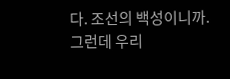다. 조선의 백성이니까. 그런데 우리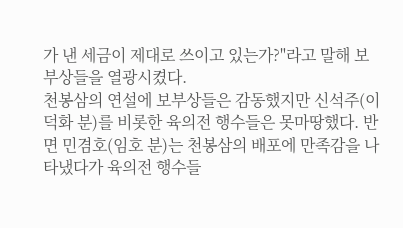가 낸 세금이 제대로 쓰이고 있는가?"라고 말해 보부상들을 열광시켰다.
천봉삼의 연설에 보부상들은 감동했지만 신석주(이덕화 분)를 비롯한 육의전 행수들은 못마땅했다. 반면 민겸호(임호 분)는 천봉삼의 배포에 만족감을 나타냈다가 육의전 행수들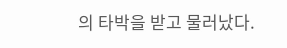의 타박을 받고 물러났다.